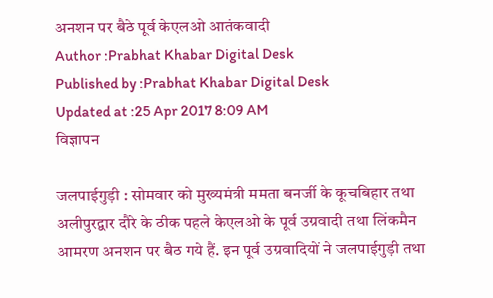अनशन पर बैठे पूर्व केएलओ आतंकवादी
Author :Prabhat Khabar Digital Desk
Published by :Prabhat Khabar Digital Desk
Updated at :25 Apr 2017 8:09 AM
विज्ञापन

जलपाईगुड़ी : सोमवार को मुख्यमंत्री ममता बनर्जी के कूचबिहार तथा अलीपुरद्वार दौरे के ठीक पहले केएलओ के पूर्व उग्रवादी तथा लिंकमैन आमरण अनशन पर बैठ गये हैं. इन पूर्व उग्रवादियों ने जलपाईगुड़ी तथा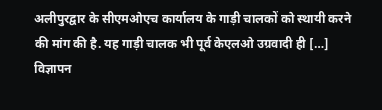अलीपुरद्वार के सीएमओएच कार्यालय के गाड़ी चालकों को स्थायी करने की मांग की है. यह गाड़ी चालक भी पूर्व केएलओ उग्रवादी ही […]
विज्ञापन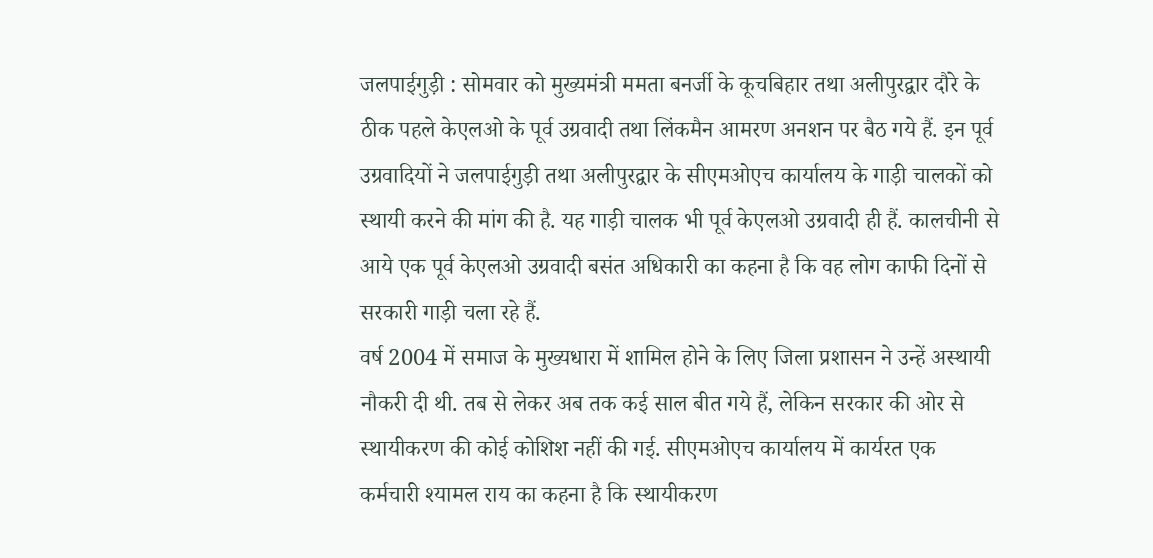जलपाईगुड़ी : सोमवार को मुख्यमंत्री ममता बनर्जी के कूचबिहार तथा अलीपुरद्वार दौरे के ठीक पहले केएलओ के पूर्व उग्रवादी तथा लिंकमैन आमरण अनशन पर बैठ गये हैं. इन पूर्व उग्रवादियों ने जलपाईगुड़ी तथा अलीपुरद्वार के सीएमओएच कार्यालय के गाड़ी चालकों को स्थायी करने की मांग की है. यह गाड़ी चालक भी पूर्व केएलओ उग्रवादी ही हैं. कालचीनी से आये एक पूर्व केएलओ उग्रवादी बसंत अधिकारी का कहना है कि वह लोग काफी दिनों से सरकारी गाड़ी चला रहे हैं.
वर्ष 2004 में समाज के मुख्यधारा में शामिल होने के लिए जिला प्रशासन ने उन्हें अस्थायी नौकरी दी थी. तब से लेकर अब तक कई साल बीत गये हैं, लेकिन सरकार की ओर से स्थायीकरण की कोई कोशिश नहीं की गई. सीएमओएच कार्यालय में कार्यरत एक कर्मचारी श्यामल राय का कहना है कि स्थायीकरण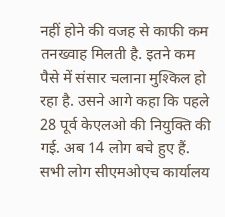नहीं होने की वजह से काफी कम तनख्वाह मिलती है. इतने कम पैसे में संसार चलाना मुश्किल हो रहा है. उसने आगे कहा कि पहले 28 पूर्व केएलओ की नियुक्ति की गई. अब 14 लोग बचे हुए हैं. सभी लोग सीएमओएच कार्यालय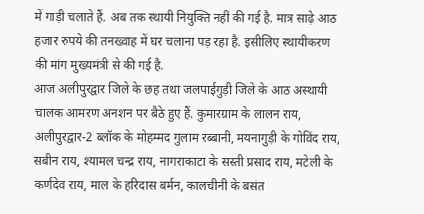में गाड़ी चलाते हैं. अब तक स्थायी नियुक्ति नहीं की गई है. मात्र साढ़े आठ हजार रुपये की तनख्वाह में घर चलाना पड़ रहा है. इसीलिए स्थायीकरण की मांग मुख्यमंत्री से की गई है.
आज अलीपुरद्वार जिले के छह तथा जलपाईगुड़ी जिले के आठ अस्थायी चालक आमरण अनशन पर बैठे हुए हैं. कुमारग्राम के लालन राय, अलीपुरद्वार-2 ब्लॉक के मोहम्मद गुलाम रब्बानी, मयनागुड़ी के गोविंद राय, सबीन राय, श्यामल चन्द्र राय, नागराकाटा के सस्ती प्रसाद राय, मटेली के कर्णदेव राय, माल के हरिदास बर्मन, कालचीनी के बसंत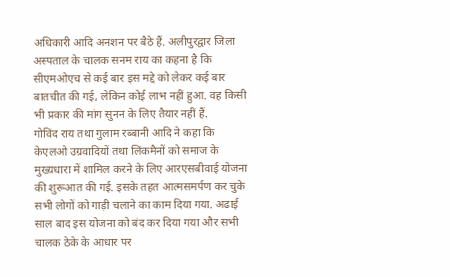अधिकारी आदि अनशन पर बैठे हैं. अलीपुरद्वार जिला अस्पताल के चालक सनम राय का कहना है कि सीएमओएच से कई बार इस मद्दे को लेकर कई बार बातचीत की गई, लेकिन कोई लाभ नहीं हुआ. वह किसी भी प्रकार की मांग सुनन के लिए तैयार नहीं हैं.
गोविंद राय तथा गुलाम रब्बानी आदि ने कहा कि केएलओ उग्रवादियों तथा लिंकमैनों को समाज के मुख्यधारा में शामिल करने के लिए आरएसबीवाई योजना की शुरूआत की गई. इसके तहत आत्मसमर्पण कर चुके सभी लोगों को गाड़ी चलाने का काम दिया गया. अढाई साल बाद इस योजना को बंद कर दिया गया और सभी चालक ठेके के आधार पर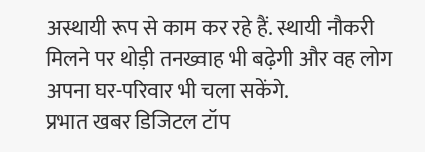अस्थायी रूप से काम कर रहे हैं. स्थायी नौकरी मिलने पर थोड़ी तनख्वाह भी बढ़ेगी और वह लोग अपना घर-परिवार भी चला सकेंगे.
प्रभात खबर डिजिटल टॉप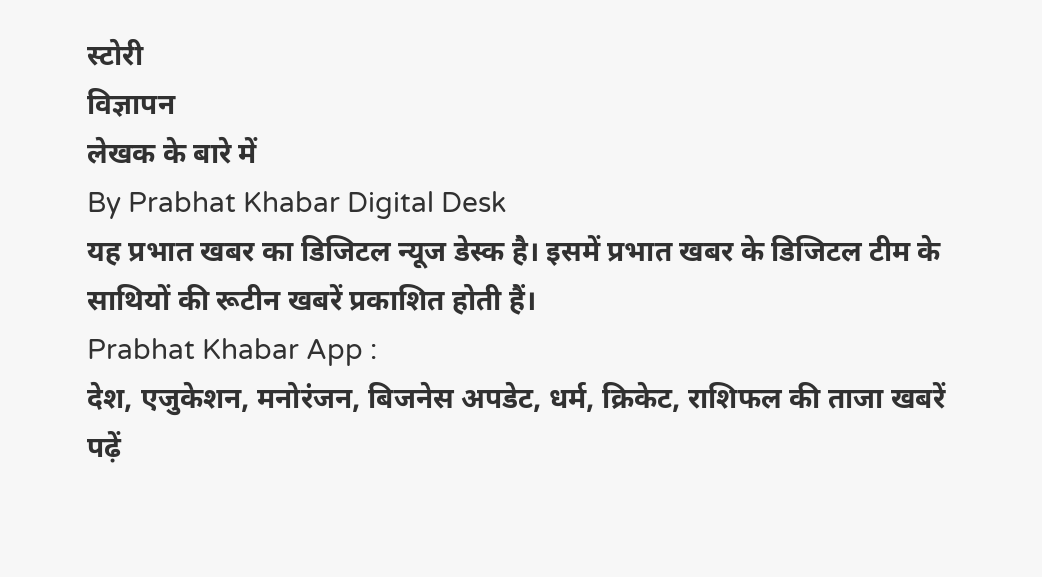स्टोरी
विज्ञापन
लेखक के बारे में
By Prabhat Khabar Digital Desk
यह प्रभात खबर का डिजिटल न्यूज डेस्क है। इसमें प्रभात खबर के डिजिटल टीम के साथियों की रूटीन खबरें प्रकाशित होती हैं।
Prabhat Khabar App :
देश, एजुकेशन, मनोरंजन, बिजनेस अपडेट, धर्म, क्रिकेट, राशिफल की ताजा खबरें पढ़ें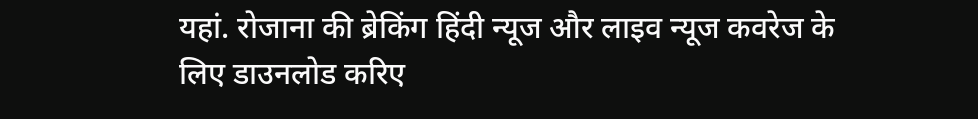यहां. रोजाना की ब्रेकिंग हिंदी न्यूज और लाइव न्यूज कवरेज के लिए डाउनलोड करिए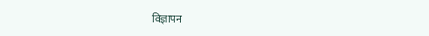विज्ञापन